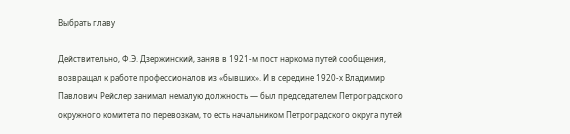Выбрать главу

Действительно, Ф.Э. Дзержинский, заняв в 1921-м пост наркома путей сообщения, возвращал к работе профессионалов из «бывших». И в середине 1920-х Владимир Павлович Рейслер занимал немалую должность — был председателем Петроградского окружного комитета по перевозкам, то есть начальником Петроградского округа путей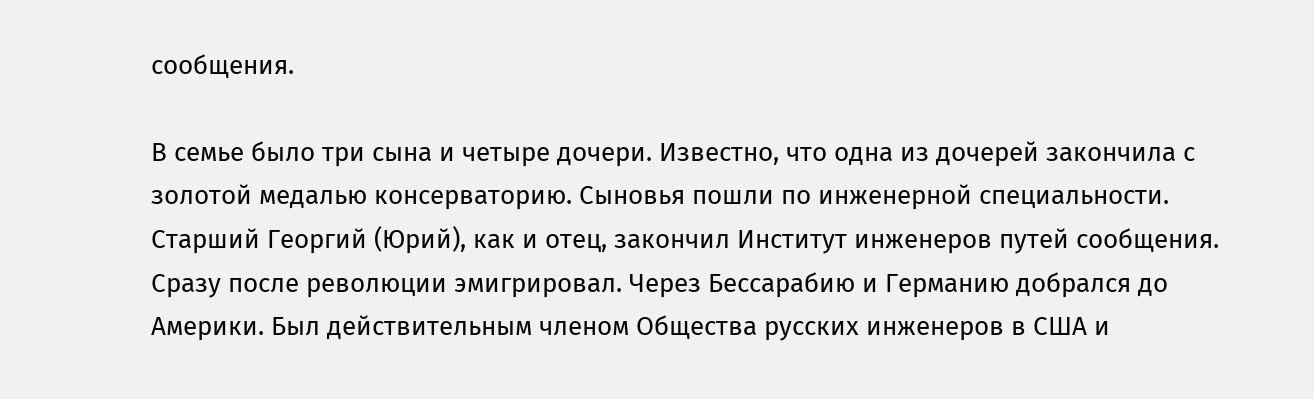сообщения.

В семье было три сына и четыре дочери. Известно, что одна из дочерей закончила с золотой медалью консерваторию. Сыновья пошли по инженерной специальности. Старший Георгий (Юрий), как и отец, закончил Институт инженеров путей сообщения. Сразу после революции эмигрировал. Через Бессарабию и Германию добрался до Америки. Был действительным членом Общества русских инженеров в США и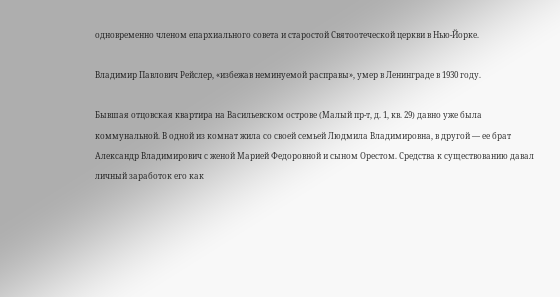одновременно членом епархиального совета и старостой Святоотеческой церкви в Нью-Йорке.

Владимир Павлович Рейслер, «избежав неминуемой расправы», умер в Ленинграде в 1930 году.

Бывшая отцовская квартира на Васильевском острове (Малый пр-т, д. 1, кв. 29) давно уже была коммунальной. В одной из комнат жила со своей семьей Людмила Владимировна, в другой — ее брат Александр Владимирович с женой Марией Федоровной и сыном Орестом. Средства к существованию давал личный заработок его как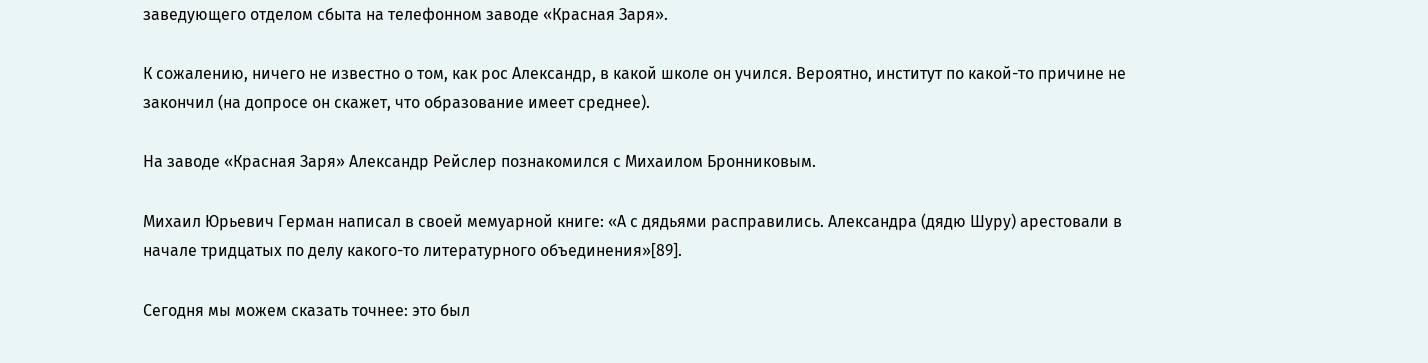заведующего отделом сбыта на телефонном заводе «Красная Заря».

К сожалению, ничего не известно о том, как рос Александр, в какой школе он учился. Вероятно, институт по какой-то причине не закончил (на допросе он скажет, что образование имеет среднее).

На заводе «Красная Заря» Александр Рейслер познакомился с Михаилом Бронниковым.

Михаил Юрьевич Герман написал в своей мемуарной книге: «А с дядьями расправились. Александра (дядю Шуру) арестовали в начале тридцатых по делу какого-то литературного объединения»[89].

Сегодня мы можем сказать точнее: это был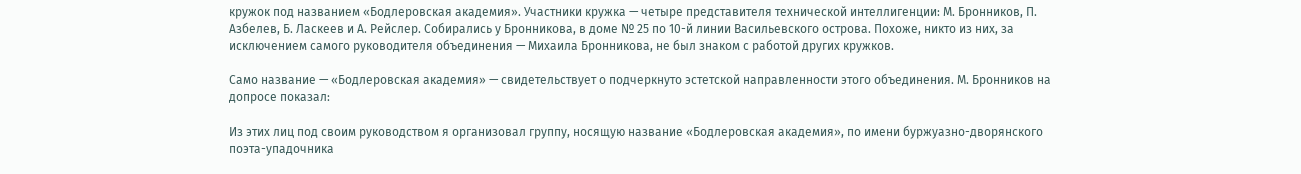кружок под названием «Бодлеровская академия». Участники кружка — четыре представителя технической интеллигенции: М. Бронников, П. Азбелев, Б. Ласкеев и А. Рейслер. Собирались у Бронникова, в доме № 25 по 10-й линии Васильевского острова. Похоже, никто из них, за исключением самого руководителя объединения — Михаила Бронникова, не был знаком с работой других кружков.

Само название — «Бодлеровская академия» — свидетельствует о подчеркнуто эстетской направленности этого объединения. М. Бронников на допросе показал:

Из этих лиц под своим руководством я организовал группу, носящую название «Бодлеровская академия», по имени буржуазно-дворянского поэта-упадочника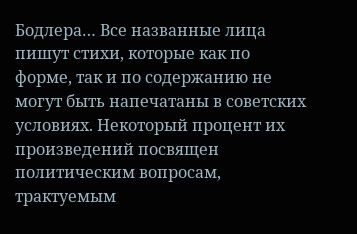Бодлера… Все названные лица пишут стихи, которые как по форме, так и по содержанию не могут быть напечатаны в советских условиях. Некоторый процент их произведений посвящен политическим вопросам, трактуемым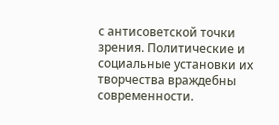с антисоветской точки зрения. Политические и социальные установки их творчества враждебны современности.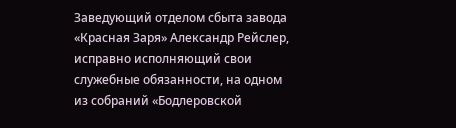Заведующий отделом сбыта завода «Красная Заря» Александр Рейслер, исправно исполняющий свои служебные обязанности, на одном из собраний «Бодлеровской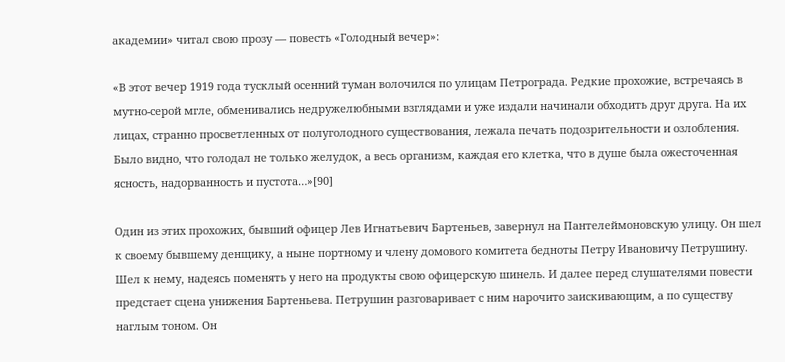академии» читал свою прозу — повесть «Голодный вечер»:

«В этот вечер 1919 года тусклый осенний туман волочился по улицам Петрограда. Редкие прохожие, встречаясь в мутно-серой мгле, обменивались недружелюбными взглядами и уже издали начинали обходить друг друга. На их лицах, странно просветленных от полуголодного существования, лежала печать подозрительности и озлобления. Было видно, что голодал не только желудок, а весь организм, каждая его клетка, что в душе была ожесточенная ясность, надорванность и пустота…»[90]

Один из этих прохожих, бывший офицер Лев Игнатьевич Бартеньев, завернул на Пантелеймоновскую улицу. Он шел к своему бывшему денщику, а ныне портному и члену домового комитета бедноты Петру Ивановичу Петрушину. Шел к нему, надеясь поменять у него на продукты свою офицерскую шинель. И далее перед слушателями повести предстает сцена унижения Бартеньева. Петрушин разговаривает с ним нарочито заискивающим, а по существу наглым тоном. Он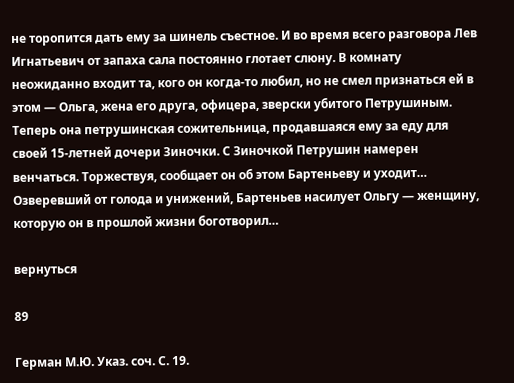не торопится дать ему за шинель съестное. И во время всего разговора Лев Игнатьевич от запаха сала постоянно глотает слюну. В комнату неожиданно входит та, кого он когда-то любил, но не смел признаться ей в этом — Ольга, жена его друга, офицера, зверски убитого Петрушиным. Теперь она петрушинская сожительница, продавшаяся ему за еду для своей 15-летней дочери Зиночки. С Зиночкой Петрушин намерен венчаться. Торжествуя, сообщает он об этом Бартеньеву и уходит… Озверевший от голода и унижений, Бартеньев насилует Ольгу — женщину, которую он в прошлой жизни боготворил…

вернуться

89

Герман М.Ю. Указ. соч. С. 19.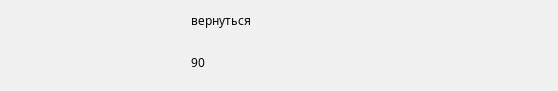вернуться

90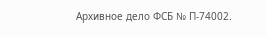Архивное дело ФСБ № П-74002.